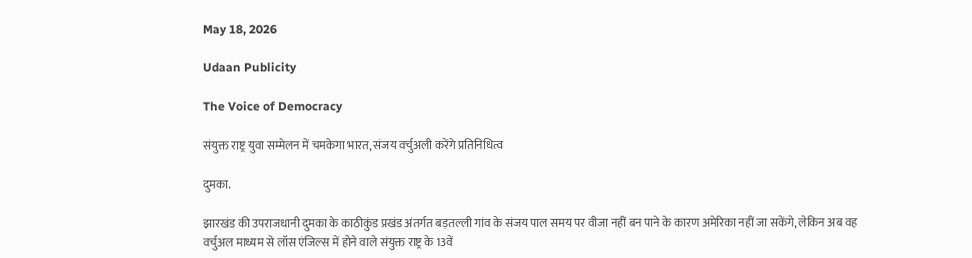May 18, 2026

Udaan Publicity

The Voice of Democracy

संयुक्त राष्ट्र युवा सम्मेलन में चमकेगा भारत, संजय वर्चुअली करेंगे प्रतिनिधित्व

दुमका.

झारखंड की उपराजधानी दुमका के काठीकुंड प्रखंड अंतर्गत बड़तल्ली गांव के संजय पाल समय पर वीजा नहीं बन पाने के कारण अमेरिका नहीं जा सकेंगे, लेकिन अब वह वर्चुअल माध्यम से लॉस एंजिल्स में होने वाले संयुक्त राष्ट्र के 13वें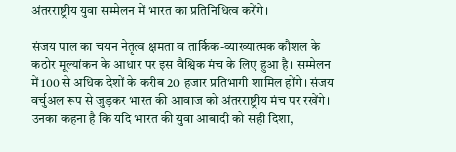अंतरराष्ट्रीय युवा सम्मेलन में भारत का प्रतिनिधित्व करेंगे।

संजय पाल का चयन नेतृत्व क्षमता व तार्किक-व्याख्यात्मक कौशल के कठोर मूल्यांकन के आधार पर इस वैश्विक मंच के लिए हुआ है। सम्मेलन में 100 से अधिक देशों के करीब 20 हजार प्रतिभागी शामिल होंगे। संजय वर्चुअल रूप से जुड़कर भारत की आवाज को अंतरराष्ट्रीय मंच पर रखेंगे। उनका कहना है कि यदि भारत की युवा आबादी को सही दिशा,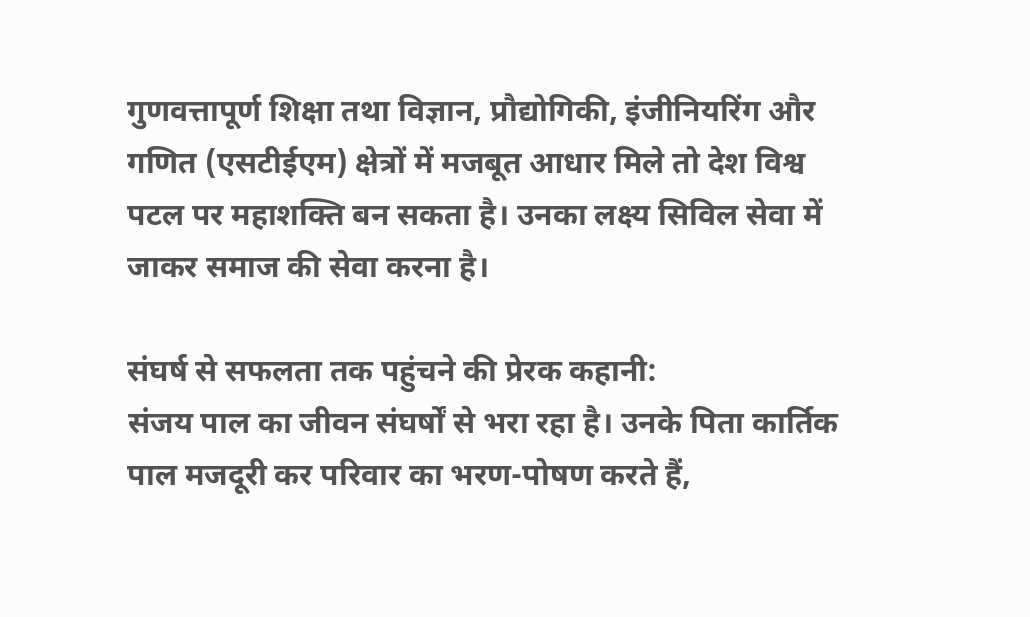गुणवत्तापूर्ण शिक्षा तथा विज्ञान, प्रौद्योगिकी, इंजीनियरिंग और गणित (एसटीईएम) क्षेत्रों में मजबूत आधार मिले तो देश विश्व पटल पर महाशक्ति बन सकता है। उनका लक्ष्य सिविल सेवा में जाकर समाज की सेवा करना है।

संघर्ष से सफलता तक पहुंचने की प्रेरक कहानी:
संजय पाल का जीवन संघर्षों से भरा रहा है। उनके पिता कार्तिक पाल मजदूरी कर परिवार का भरण-पोषण करते हैं,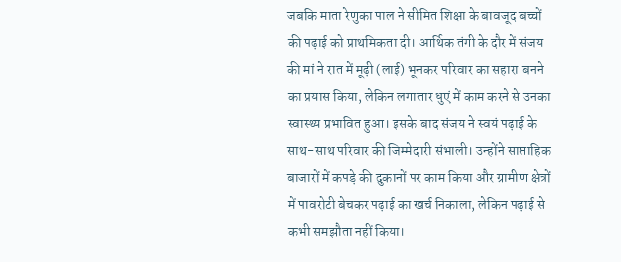जबकि माता रेणुका पाल ने सीमित शिक्षा के बावजूद बच्चों की पढ़ाई को प्राथमिकता दी। आर्थिक तंगी के दौर में संजय की मां ने रात में मूढ़ी (लाई) भूनकर परिवार का सहारा बनने का प्रयास किया, लेकिन लगातार धुएं में काम करने से उनका स्वास्थ्य प्रभावित हुआ। इसके बाद संजय ने स्वयं पढ़ाई के साथ-साथ परिवार की जिम्मेदारी संभाली। उन्होंने साप्ताहिक बाजारों में कपड़े की दुकानों पर काम किया और ग्रामीण क्षेत्रों में पावरोटी बेचकर पढ़ाई का खर्च निकाला, लेकिन पढ़ाई से कभी समझौता नहीं किया।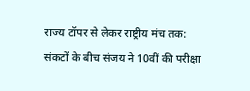राज्य टॉपर से लेकर राष्ट्रीय मंच तक:
संकटों के बीच संजय ने 10वीं की परीक्षा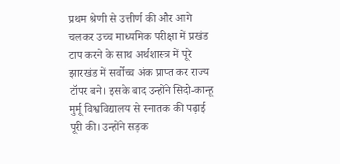प्रथम श्रेणी से उत्तीर्ण की और आगे चलकर उच्च माध्यमिक परीक्षा में प्रखंड टाप करने के साथ अर्थशास्त्र में पूरे झारखंड में सर्वोच्च अंक प्राप्त कर राज्य टॉपर बने। इसके बाद उन्होंने सिदो-कान्हू मुर्मू विश्वविद्यालय से स्नातक की पढ़ाई पूरी की। उन्होंने सड़क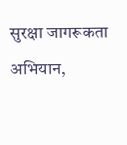सुरक्षा जागरूकता अभियान,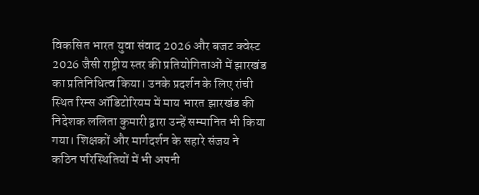विकसित भारत युवा संवाद 2026 और बजट क्वेस्ट 2026 जैसी राष्ट्रीय स्तर की प्रतियोगिताओं में झारखंड का प्रतिनिधित्व किया। उनके प्रदर्शन के लिए रांची स्थित रिम्स ऑडिटोरियम में माय भारत झारखंड की निदेशक ललिता कुमारी द्वारा उन्हें सम्मानित भी किया गया। शिक्षकों और मार्गदर्शन के सहारे संजय ने कठिन परिस्थितियों में भी अपनी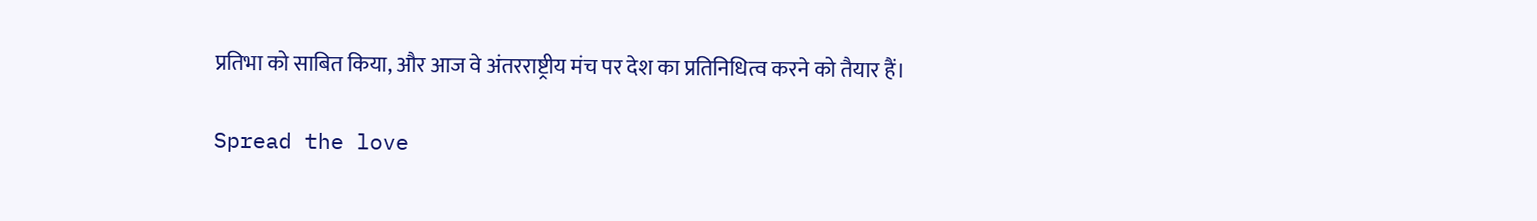प्रतिभा को साबित किया, और आज वे अंतरराष्ट्रीय मंच पर देश का प्रतिनिधित्व करने को तैयार हैं।

Spread the love